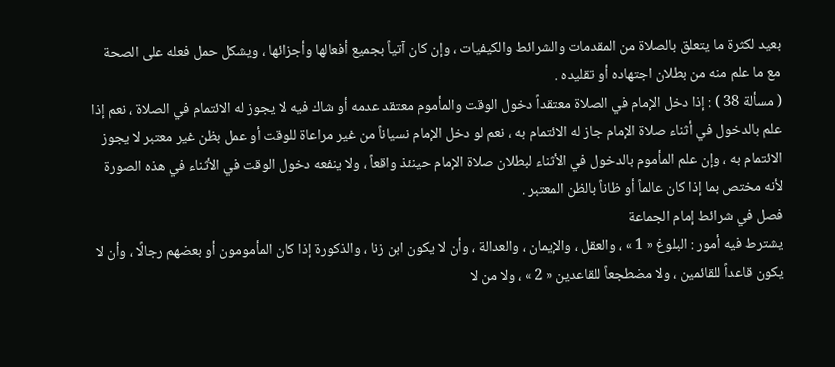بعيد لكثرة ما يتعلق بالصلاة من المقدمات والشرائط والكيفيات ، وإن كان آتياً بجميع أفعالها وأجزائها ، ويشكل حمل فعله على الصحة مع ما علم منه من بطلان اجتهاده أو تقليده .
( مسألة 38 ) : إذا دخل الإمام في الصلاة معتقداً دخول الوقت والمأموم معتقد عدمه أو شاك فيه لا يجوز له الائتمام في الصلاة ، نعم إذا علم بالدخول في أثناء صلاة الإمام جاز له الائتمام به ، نعم لو دخل الإمام نسياناً من غير مراعاة للوقت أو عمل بظن غير معتبر لا يجوز الائتمام به ، وإن علم المأموم بالدخول في الأثناء لبطلان صلاة الإمام حينئذ واقعاً ، ولا ينفعه دخول الوقت في الأثناء في هذه الصورة لأنه مختص بما إذا كان عالماً أو ظاناً بالظن المعتبر .
فصل في شرائط إمام الجماعة
يشترط فيه أمور : البلوغ « 1 » ، والعقل ، والإيمان ، والعدالة ، وأن لا يكون ابن زنا ، والذكورة إذا كان المأمومون أو بعضهم رجالًا ، وأن لا يكون قاعداً للقائمين ، ولا مضطجعاً للقاعدين « 2 » ، ولا من لا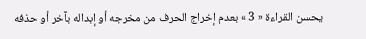يحسن القراءة « 3 » بعدم إخراج الحرف من مخرجه أو إبداله بآخر أو حذفه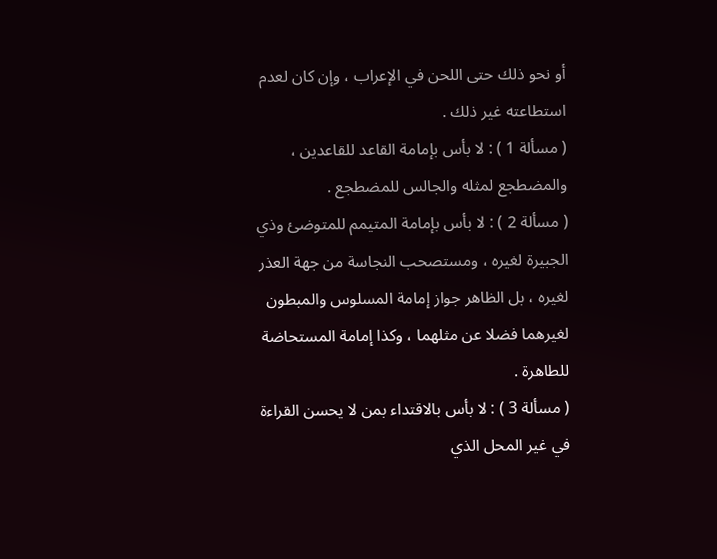أو نحو ذلك حتى اللحن في الإعراب ، وإن كان لعدم استطاعته غير ذلك .
( مسألة 1 ) : لا بأس بإمامة القاعد للقاعدين ، والمضطجع لمثله والجالس للمضطجع .
( مسألة 2 ) : لا بأس بإمامة المتيمم للمتوضئ وذي الجبيرة لغيره ، ومستصحب النجاسة من جهة العذر لغيره ، بل الظاهر جواز إمامة المسلوس والمبطون لغيرهما فضلا عن مثلهما ، وكذا إمامة المستحاضة للطاهرة .
( مسألة 3 ) : لا بأس بالاقتداء بمن لا يحسن القراءة في غير المحل الذي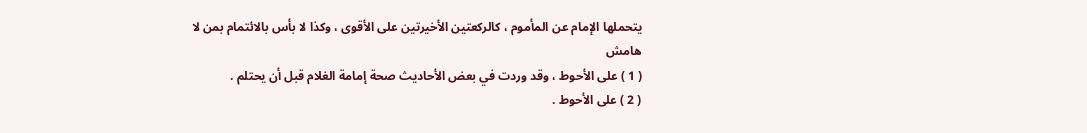يتحملها الإمام عن المأموم ، كالركعتين الأخيرتين على الأقوى ، وكذا لا بأس بالائتمام بمن لا
هامش
( 1 ) على الأحوط ، وقد وردت في بعض الأحاديث صحة إمامة الغلام قبل أن يحتلم .
( 2 ) على الأحوط .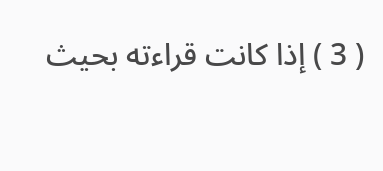( 3 ) إذا كانت قراءته بحيث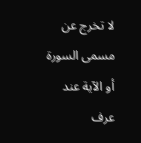لا تخرج عن مسمى السورة أو الآية عند عرف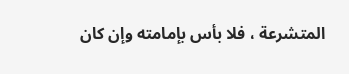المتشرعة ، فلا بأس بإمامته وإن كان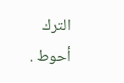الترك أحوط .